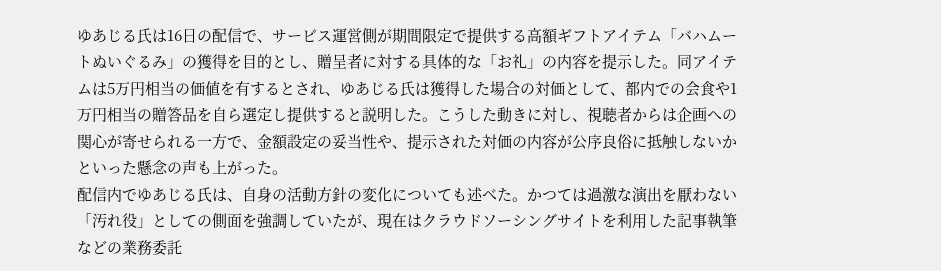ゆあじる氏は16日の配信で、サービス運営側が期間限定で提供する高額ギフトアイテム「バハムートぬいぐるみ」の獲得を目的とし、贈呈者に対する具体的な「お礼」の内容を提示した。同アイテムは5万円相当の価値を有するとされ、ゆあじる氏は獲得した場合の対価として、都内での会食や1万円相当の贈答品を自ら選定し提供すると説明した。こうした動きに対し、視聴者からは企画への関心が寄せられる一方で、金額設定の妥当性や、提示された対価の内容が公序良俗に抵触しないかといった懸念の声も上がった。
配信内でゆあじる氏は、自身の活動方針の変化についても述べた。かつては過激な演出を厭わない「汚れ役」としての側面を強調していたが、現在はクラウドソーシングサイトを利用した記事執筆などの業務委託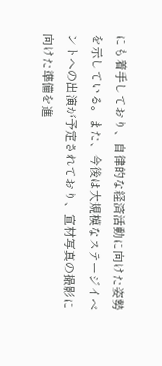にも着手しており、自律的な経済活動に向けた姿勢を示している。また、今後は大規模なステージイベントへの出演が予定されており、宣材写真の撮影に向けた準備を進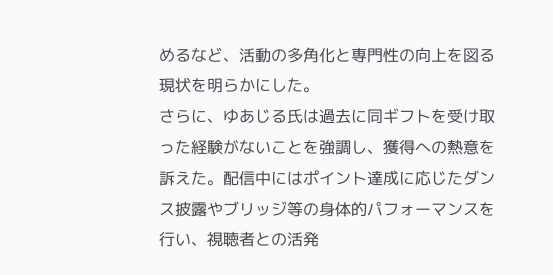めるなど、活動の多角化と専門性の向上を図る現状を明らかにした。
さらに、ゆあじる氏は過去に同ギフトを受け取った経験がないことを強調し、獲得への熱意を訴えた。配信中にはポイント達成に応じたダンス披露やブリッジ等の身体的パフォーマンスを行い、視聴者との活発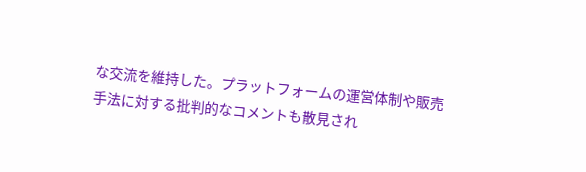な交流を維持した。プラットフォームの運営体制や販売手法に対する批判的なコメントも散見され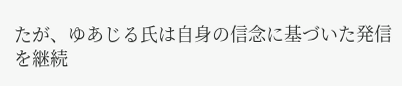たが、ゆあじる氏は自身の信念に基づいた発信を継続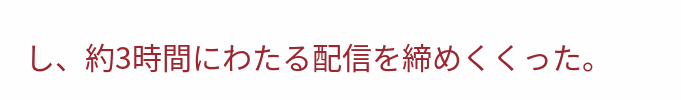し、約3時間にわたる配信を締めくくった。